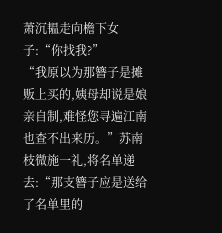萧沉韫走向檐下女子:“你找我?”
“我原以为那簪子是摊贩上买的,姨母却说是娘亲自制,难怪您寻遍江南也查不出来历。”苏南枝微施一礼,将名单递去:“那支簪子应是送给了名单里的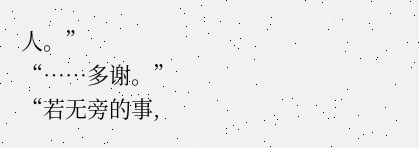人。”
“……多谢。”
“若无旁的事,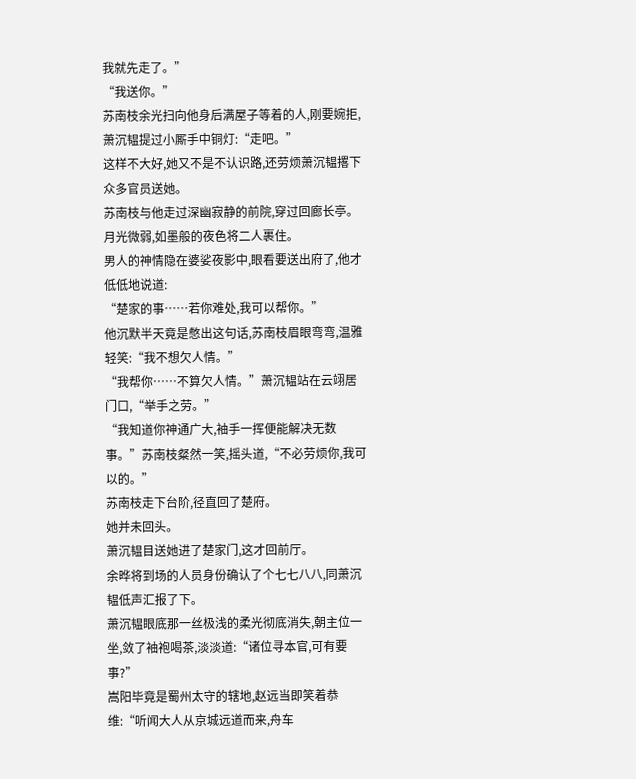我就先走了。”
“我送你。”
苏南枝余光扫向他身后满屋子等着的人,刚要婉拒,萧沉韫提过小厮手中铜灯:“走吧。”
这样不大好,她又不是不认识路,还劳烦萧沉韫撂下众多官员送她。
苏南枝与他走过深幽寂静的前院,穿过回廊长亭。
月光微弱,如墨般的夜色将二人裹住。
男人的神情隐在婆娑夜影中,眼看要送出府了,他才低低地说道:
“楚家的事……若你难处,我可以帮你。”
他沉默半天竟是憋出这句话,苏南枝眉眼弯弯,温雅轻笑:“我不想欠人情。”
“我帮你……不算欠人情。”萧沉韫站在云翊居门口,“举手之劳。”
“我知道你神通广大,袖手一挥便能解决无数事。”苏南枝粲然一笑,摇头道,“不必劳烦你,我可以的。”
苏南枝走下台阶,径直回了楚府。
她并未回头。
萧沉韫目送她进了楚家门,这才回前厅。
余晔将到场的人员身份确认了个七七八八,同萧沉韫低声汇报了下。
萧沉韫眼底那一丝极浅的柔光彻底消失,朝主位一坐,敛了袖袍喝茶,淡淡道:“诸位寻本官,可有要事?”
嵩阳毕竟是蜀州太守的辖地,赵远当即笑着恭维:“听闻大人从京城远道而来,舟车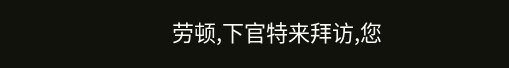劳顿,下官特来拜访,您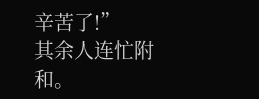辛苦了!”
其余人连忙附和。